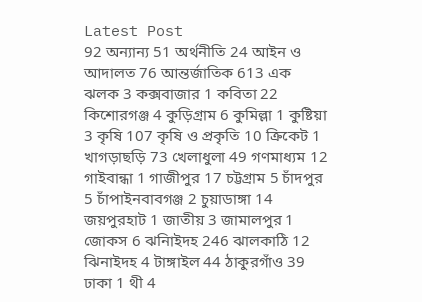Latest Post
92 অন্যান্য 51 অর্থনীতি 24 আইন ও আদালত 76 আন্তর্জাতিক 613 এক ঝলক 3 কক্সবাজার 1 কবিতা 22 কিশোরগঞ্জ 4 কুড়িগ্রাম 6 কুমিল্লা 1 কুষ্টিয়া 3 কৃষি 107 কৃষি ও প্রকৃতি 10 ক্রিকেট 1 খাগড়াছড়ি 73 খেলাধুলা 49 গণমাধ্যম 12 গাইবান্ধা 1 গাজীপুর 17 চট্টগ্রাম 5 চাঁদপুর 5 চাঁপাইনবাবগঞ্জ 2 চুয়াডাঙ্গা 14 জয়পুরহাট 1 জাতীয় 3 জামালপুর 1 জোকস 6 ঝনিাইদহ 246 ঝালকাঠি 12 ঝিনাইদহ 4 টাঙ্গাইল 44 ঠাকুরগাঁও 39 ঢাকা 1 থী 4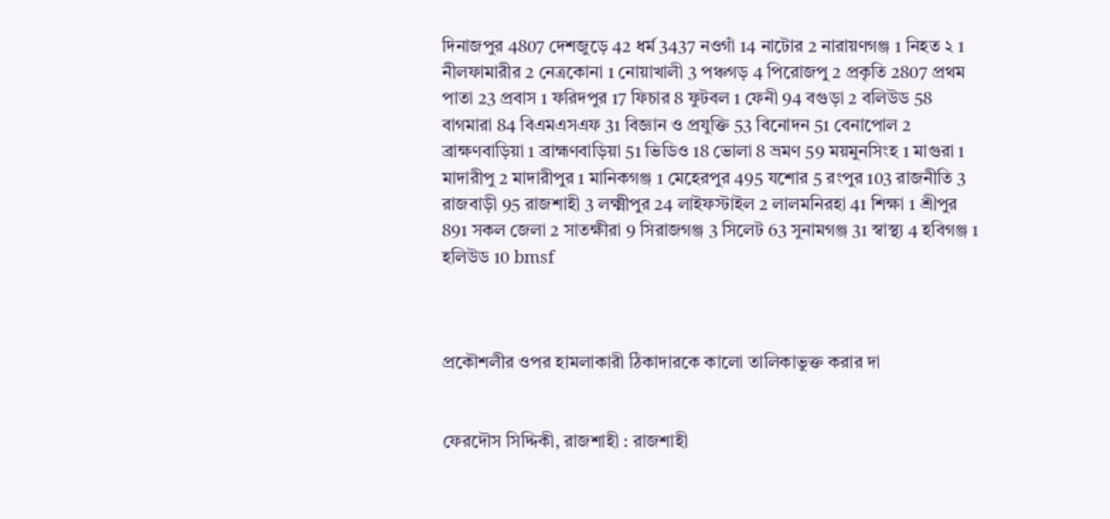দিনাজপুর 4807 দেশজুড়ে 42 ধর্ম 3437 নওগাঁ 14 নাটোর 2 নারায়ণগঞ্জ 1 নিহত ২ 1 নীলফামারীর 2 নেত্রকোনা 1 নোয়াখালী 3 পঞ্চগড় 4 পিরোজপু 2 প্রকৃতি 2807 প্রথম পাতা 23 প্রবাস 1 ফরিদপুর 17 ফিচার 8 ফুটবল 1 ফেনী 94 বগুড়া 2 বলিউড 58 বাগমারা 84 বিএমএসএফ 31 বিজ্ঞান ও প্রযুক্তি 53 বিনোদন 51 বেনাপোল 2 ব্রাক্ষণবাড়িয়া 1 ব্রাহ্মণবাড়িয়া 51 ভিডিও 18 ভোলা 8 ভ্রমণ 59 ময়মুনসিংহ 1 মাগুরা 1 মাদারীপু 2 মাদারীপুর 1 মানিকগঞ্জ 1 মেহেরপুর 495 যশোর 5 রংপুর 103 রাজনীতি 3 রাজবাড়ী 95 রাজশাহী 3 লক্ষ্মীপুর 24 লাইফস্টাইল 2 লালমনিরহা 41 শিক্ষা 1 শ্রীপুর 891 সকল জেলা 2 সাতক্ষীরা 9 সিরাজগঞ্জ 3 সিলেট 63 সুনামগঞ্জ 31 স্বাস্থ্য 4 হবিগঞ্জ 1 হলিউড 10 bmsf



প্রকৌশলীর ওপর হামলাকারী ঠিকাদারকে কালো তালিকাভুক্ত করার দা


ফেরদৌস সিদ্দিকী, রাজশাহী : রাজশাহী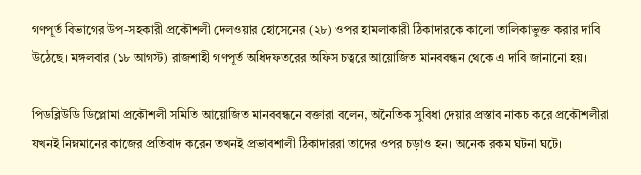গণপূর্ত বিভাগের উপ-সহকারী প্রকৌশলী দেলওয়ার হোসেনের (২৮) ওপর হামলাকারী ঠিকাদারকে কালো তালিকাভুক্ত করার দাবি উঠেছে। মঙ্গলবার (১৮ আগস্ট) রাজশাহী গণপূর্ত অধিদফতরের অফিস চত্বরে আয়োজিত মানববন্ধন থেকে এ দাবি জানানো হয়।

পিডব্লিউডি ডিপ্লোমা প্রকৌশলী সমিতি আয়োজিত মানববন্ধনে বক্তারা বলেন, অনৈতিক সুবিধা দেয়ার প্রস্তাব নাকচ করে প্রকৌশলীরা যখনই নিম্নমানের কাজের প্রতিবাদ করেন তখনই প্রভাবশালী ঠিকাদাররা তাদের ওপর চড়াও হন। অনেক রকম ঘটনা ঘটে।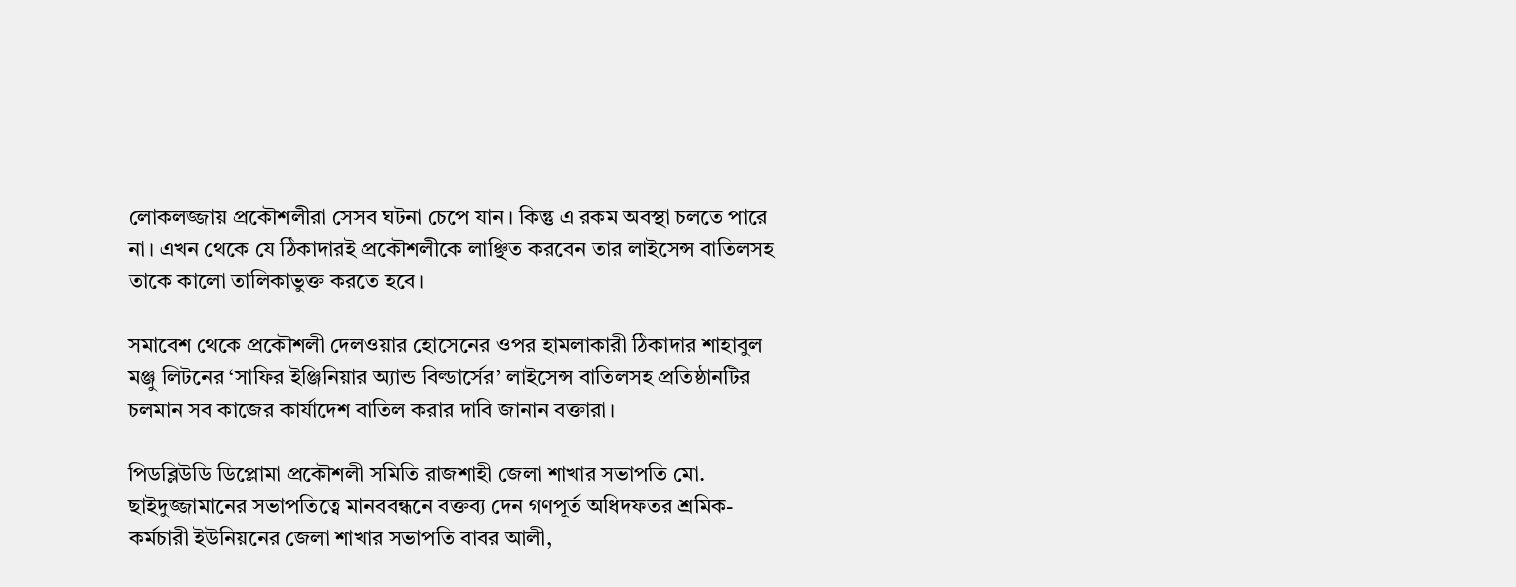লোকলজ্জায় প্রকৌশলীরা সেসব ঘটনা চেপে যান। কিন্তু এ রকম অবস্থা চলতে পারে না। এখন থেকে যে ঠিকাদারই প্রকৌশলীকে লাঞ্ছিত করবেন তার লাইসেন্স বাতিলসহ তাকে কালো তালিকাভুক্ত করতে হবে।

সমাবেশ থেকে প্রকৌশলী দেলওয়ার হোসেনের ওপর হামলাকারী ঠিকাদার শাহাবুল মঞ্জু লিটনের ‘সাফির ইঞ্জিনিয়ার অ্যান্ড বিল্ডার্সের’ লাইসেন্স বাতিলসহ প্রতিষ্ঠানটির চলমান সব কাজের কার্যাদেশ বাতিল করার দাবি জানান বক্তারা।

পিডব্লিউডি ডিপ্লোমা প্রকৌশলী সমিতি রাজশাহী জেলা শাখার সভাপতি মো. ছাইদুজ্জামানের সভাপতিত্বে মানববন্ধনে বক্তব্য দেন গণপূর্ত অধিদফতর শ্রমিক-কর্মচারী ইউনিয়নের জেলা শাখার সভাপতি বাবর আলী,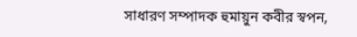সাধারণ সম্পাদক হুমায়ুন কবীর স্বপন,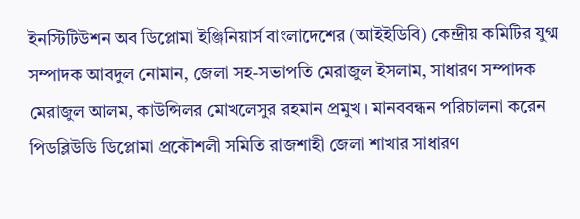ইনস্টিটিউশন অব ডিপ্লোমা ইঞ্জিনিয়ার্স বাংলাদেশের (আইইডিবি) কেন্দ্রীয় কমিটির যুগ্ম সম্পাদক আবদুল নোমান, জেলা সহ-সভাপতি মেরাজুল ইসলাম, সাধারণ সম্পাদক মেরাজুল আলম, কাউন্সিলর মোখলেসুর রহমান প্রমুখ। মানববন্ধন পরিচালনা করেন পিডব্লিউডি ডিপ্লোমা প্রকৌশলী সমিতি রাজশাহী জেলা শাখার সাধারণ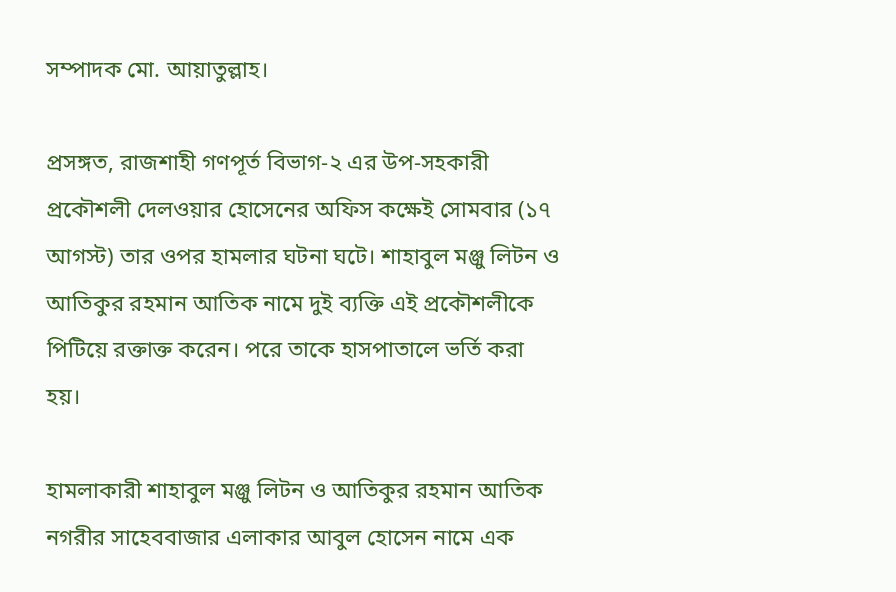সম্পাদক মো. আয়াতুল্লাহ।

প্রসঙ্গত, রাজশাহী গণপূর্ত বিভাগ-২ এর উপ-সহকারী প্রকৌশলী দেলওয়ার হোসেনের অফিস কক্ষেই সোমবার (১৭ আগস্ট) তার ওপর হামলার ঘটনা ঘটে। শাহাবুল মঞ্জু লিটন ও আতিকুর রহমান আতিক নামে দুই ব্যক্তি এই প্রকৌশলীকে পিটিয়ে রক্তাক্ত করেন। পরে তাকে হাসপাতালে ভর্তি করা হয়।

হামলাকারী শাহাবুল মঞ্জু লিটন ও আতিকুর রহমান আতিক নগরীর সাহেববাজার এলাকার আবুল হোসেন নামে এক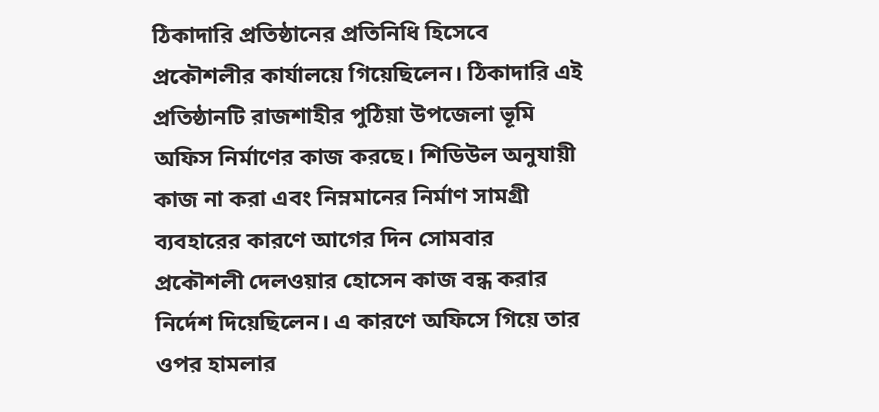ঠিকাদারি প্রতিষ্ঠানের প্রতিনিধি হিসেবে প্রকৌশলীর কার্যালয়ে গিয়েছিলেন। ঠিকাদারি এই প্রতিষ্ঠানটি রাজশাহীর পুঠিয়া উপজেলা ভূমি অফিস নির্মাণের কাজ করছে। শিডিউল অনুযায়ী কাজ না করা এবং নিম্নমানের নির্মাণ সামগ্রী ব্যবহারের কারণে আগের দিন সোমবার প্রকৌশলী দেলওয়ার হোসেন কাজ বন্ধ করার নির্দেশ দিয়েছিলেন। এ কারণে অফিসে গিয়ে তার ওপর হামলার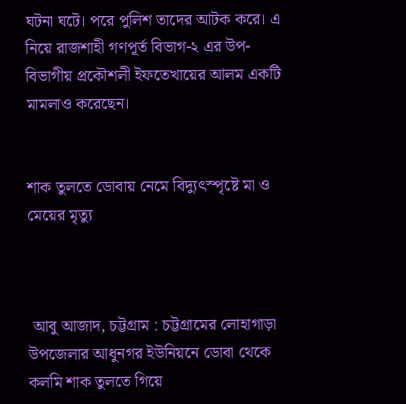ঘটনা ঘটে। পরে পুলিশ তাদের আটক করে। এ নিয়ে রাজশাহী গণপূর্ত বিভাগ-২ এর উপ-বিভাগীয় প্রকৌশলী ইফতেখায়ের আলম একটি মামলাও করেছেন।


শাক তুলতে ডোবায় নেমে বিদ্যুৎস্পৃষ্টে মা ও মেয়ের মৃত্যু



 আবু আজাদ, চট্টগ্রাম : চট্টগ্রামের লোহাগাড়া উপজেলার আধুনগর ইউনিয়নে ডোবা থেকে কলমি শাক তুলতে গিয়ে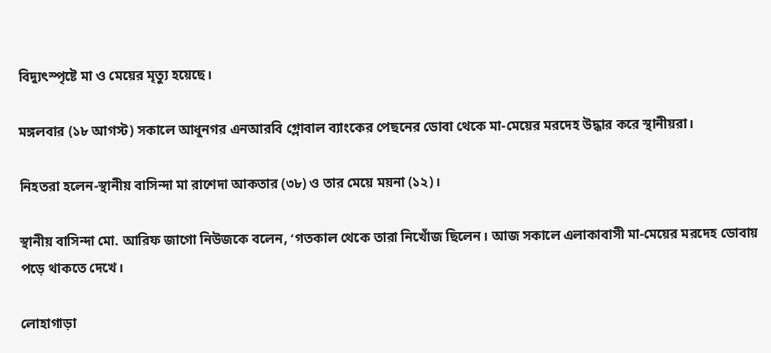বিদ্যুৎস্পৃষ্টে মা ও মেয়ের মৃত্যু হয়েছে।

মঙ্গলবার (১৮ আগস্ট) সকালে আধুনগর এনআরবি গ্লোবাল ব্যাংকের পেছনের ডোবা থেকে মা-মেয়ের মরদেহ উদ্ধার করে স্থানীয়রা।

নিহতরা হলেন-স্থানীয় বাসিন্দা মা রাশেদা আকতার (৩৮) ও তার মেয়ে ময়না (১২)।

স্থানীয় বাসিন্দা মো. আরিফ জাগো নিউজকে বলেন, ‘গতকাল থেকে তারা নিখোঁজ ছিলেন। আজ সকালে এলাকাবাসী মা-মেয়ের মরদেহ ডোবায় পড়ে থাকতে দেখে।

লোহাগাড়া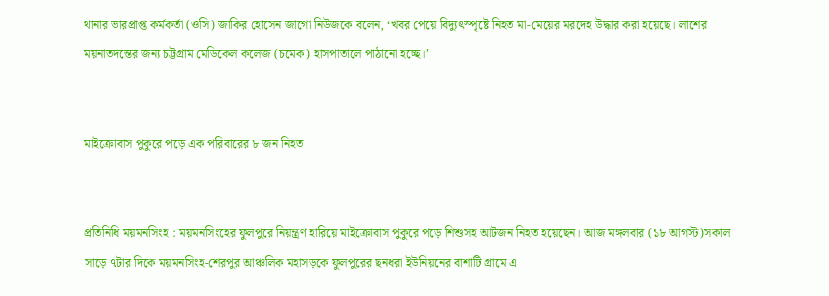থানার ভারপ্রাপ্ত কর্মকর্তা (ওসি) জাকির হোসেন জাগো নিউজকে বলেন, ‘খবর পেয়ে বিদ্যুৎস্পৃষ্টে নিহত মা-মেয়ের মরদেহ উদ্ধার করা হয়েছে। লাশের ময়নাতদন্তের জন্য চট্টগ্রাম মেডিকেল কলেজ (চমেক) হাসপাতালে পাঠানো হচ্ছে।’


মাইক্রোবাস পুকুরে পড়ে এক পরিবারের ৮ জন নিহত


প্রতিনিধি ময়মনসিংহ : ময়মনসিংহের ফুলপুরে নিয়ন্ত্রণ হারিয়ে মাইক্রোবাস পুকুরে পড়ে শিশুসহ আটজন নিহত হয়েছেন। আজ মঙ্গলবার (১৮ আগস্ট)সকাল সাড়ে ৭টার দিকে ময়মনসিংহ-শেরপুর আঞ্চলিক মহাসড়কে ফুলপুরের ছনধরা ইউনিয়নের বাশাটি গ্রামে এ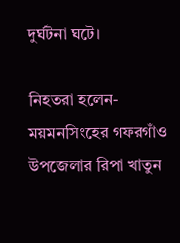দুর্ঘটনা ঘটে।

নিহতরা হলেন- ময়মনসিংহের গফরগাঁও উপজেলার রিপা খাতুন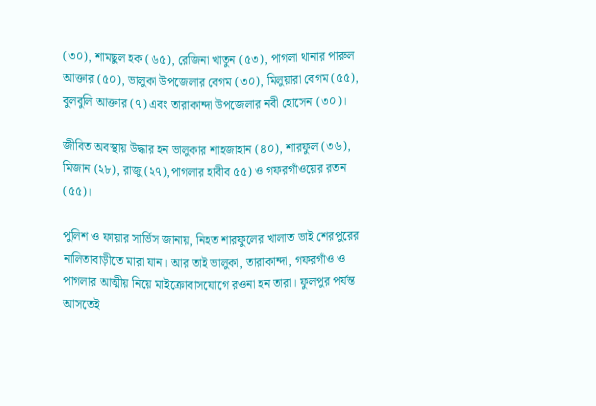(৩০), শামছুল হক (৬৫), রেজিনা খাতুন (৫৩), পাগলা থানার পারুল আক্তার (৫০), ভালুকা উপজেলার বেগম (৩০), মিলুয়ারা বেগম (৫৫), বুলবুলি আক্তার (৭) এবং তারাকান্দা উপজেলার নবী হোসেন (৩০)।

জীবিত অবস্থায় উদ্ধার হন ভালুকার শাহজাহান (৪০), শারফুল (৩৬), মিজান (২৮), রাজু (২৭),পাগলার হাবীব ৫৫) ও গফরগাঁওয়ের রতন (৫৫)।

পুলিশ ও ফায়ার সার্ভিস জানায়, নিহত শারফুলের খালাত ভাই শেরপুরের নালিতাবাড়ীতে মারা যান। আর তাই ভালুকা, তারাকান্দা, গফরগাঁও ও পাগলার আত্মীয় নিয়ে মাইক্রোবাসযোগে রওনা হন তারা। ফুলপুর পর্যন্ত আসতেই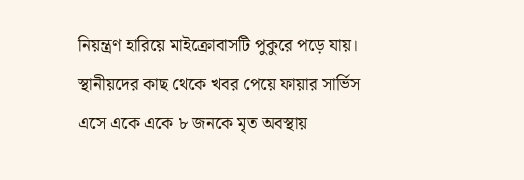নিয়ন্ত্রণ হারিয়ে মাইক্রোবাসটি পুকুরে পড়ে যায়। স্থানীয়দের কাছ থেকে খবর পেয়ে ফায়ার সার্ভিস এসে একে একে ৮ জনকে মৃত অবস্থায়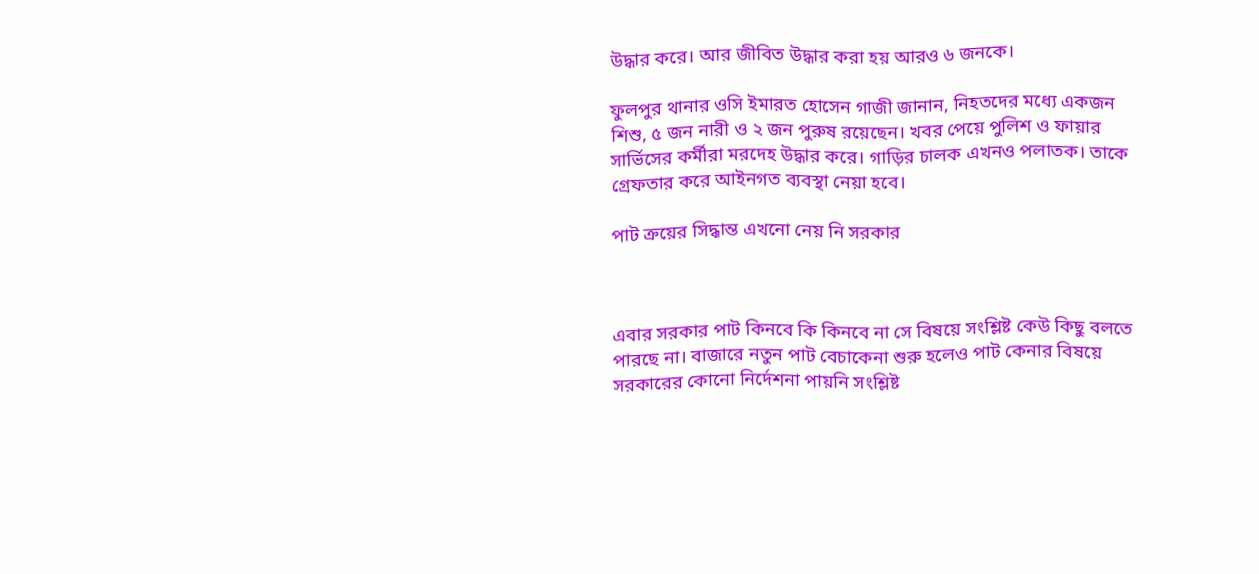উদ্ধার করে। আর জীবিত উদ্ধার করা হয় আরও ৬ জনকে।

ফুলপুর থানার ওসি ইমারত হোসেন গাজী জানান, নিহতদের মধ্যে একজন শিশু, ৫ জন নারী ও ২ জন পুরুষ রয়েছেন। খবর পেয়ে পুলিশ ও ফায়ার সার্ভিসের কর্মীরা মরদেহ উদ্ধার করে। গাড়ির চালক এখনও পলাতক। তাকে গ্রেফতার করে আইনগত ব্যবস্থা নেয়া হবে।

পাট ক্রয়ের সিদ্ধান্ত এখনো নেয় নি সরকার



এবার সরকার পাট কিনবে কি কিনবে না সে বিষয়ে সংশ্লিষ্ট কেউ কিছু বলতে পারছে না। বাজারে নতুন পাট বেচাকেনা শুরু হলেও পাট কেনার বিষয়ে সরকারের কোনো নির্দেশনা পায়নি সংশ্লিষ্ট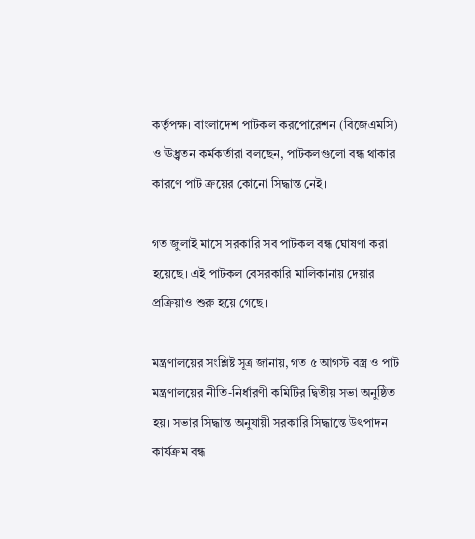কর্তৃপক্ষ। বাংলাদেশ পাটকল করপোরেশন (বিজেএমসি) ও ঊধ্র্বতন কর্মকর্তারা বলছেন, পাটকলগুলো বন্ধ থাকার কারণে পাট ক্রয়ের কোনো সিদ্ধান্ত নেই।

গত জুলাই মাসে সরকারি সব পাটকল বন্ধ ঘোষণা করা হয়েছে। এই পাটকল বেসরকারি মালিকানায় দেয়ার প্রক্রিয়াও শুরু হয়ে গেছে।

মন্ত্রণালয়ের সংশ্লিষ্ট সূত্র জানায়, গত ৫ আগস্ট বস্ত্র ও পাট মন্ত্রণালয়ের নীতি-নির্ধারণী কমিটির দ্বিতীয় সভা অনুষ্ঠিত হয়। সভার সিদ্ধান্ত অনুযায়ী সরকারি সিদ্ধান্তে উৎপাদন কার্যক্রম বন্ধ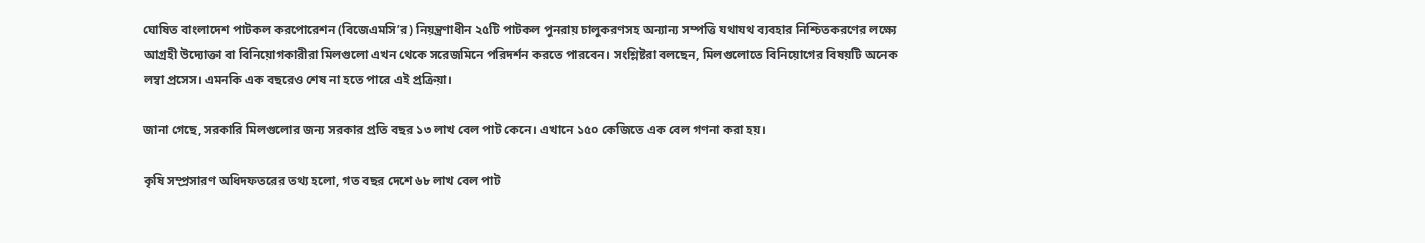ঘোষিত বাংলাদেশ পাটকল করপোরেশন (বিজেএমসি’র) নিয়ন্ত্রণাধীন ২৫টি পাটকল পুনরায় চালুকরণসহ অন্যান্য সম্পত্তি যথাযথ ব্যবহার নিশ্চিতকরণের লক্ষ্যে আগ্রহী উদ্যোক্তা বা বিনিয়োগকারীরা মিলগুলো এখন থেকে সরেজমিনে পরিদর্শন করতে পারবেন। সংশ্লিষ্টরা বলছেন, মিলগুলোতে বিনিয়োগের বিষয়টি অনেক লম্বা প্রসেস। এমনকি এক বছরেও শেষ না হতে পারে এই প্রক্রিয়া।

জানা গেছে, সরকারি মিলগুলোর জন্য সরকার প্রতি বছর ১৩ লাখ বেল পাট কেনে। এখানে ১৫০ কেজিতে এক বেল গণনা করা হয়।

কৃষি সম্প্রসারণ অধিদফতরের তথ্য হলো, গত বছর দেশে ৬৮ লাখ বেল পাট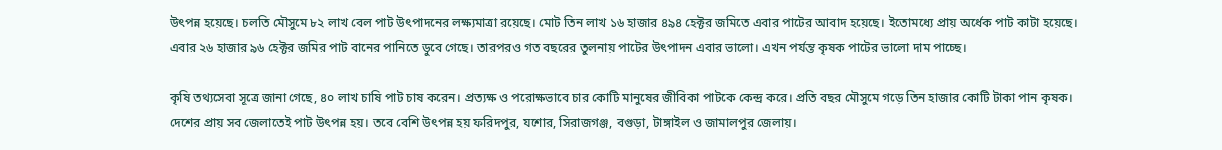উৎপন্ন হয়েছে। চলতি মৌসুমে ৮২ লাখ বেল পাট উৎপাদনের লক্ষ্যমাত্রা রয়েছে। মোট তিন লাখ ১৬ হাজার ৪৯৪ হেক্টর জমিতে এবার পাটের আবাদ হয়েছে। ইতোমধ্যে প্রায় অর্ধেক পাট কাটা হয়েছে। এবার ২৬ হাজার ৯৬ হেক্টর জমির পাট বানের পানিতে ডুবে গেছে। তারপরও গত বছরের তুলনায় পাটের উৎপাদন এবার ভালো। এখন পর্যন্ত কৃষক পাটের ভালো দাম পাচ্ছে।

কৃষি তথ্যসেবা সূত্রে জানা গেছে, ৪০ লাখ চাষি পাট চাষ করেন। প্রত্যক্ষ ও পরোক্ষভাবে চার কোটি মানুষের জীবিকা পাটকে কেন্দ্র করে। প্রতি বছর মৌসুমে গড়ে তিন হাজার কোটি টাকা পান কৃষক। দেশের প্রায় সব জেলাতেই পাট উৎপন্ন হয়। তবে বেশি উৎপন্ন হয় ফরিদপুর, যশোর, সিরাজগঞ্জ, বগুড়া, টাঙ্গাইল ও জামালপুর জেলায়।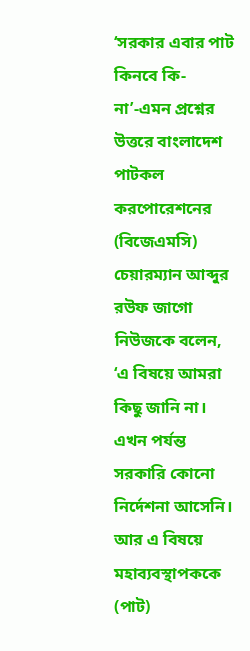‘সরকার এবার পাট কিনবে কি-না’-এমন প্রশ্নের উত্তরে বাংলাদেশ পাটকল করপোরেশনের (বিজেএমসি) চেয়ারম্যান আব্দুর রউফ জাগো নিউজকে বলেন, ‘এ বিষয়ে আমরা কিছু জানি না। এখন পর্যন্ত সরকারি কোনো নির্দেশনা আসেনি। আর এ বিষয়ে মহাব্যবস্থাপককে (পাট)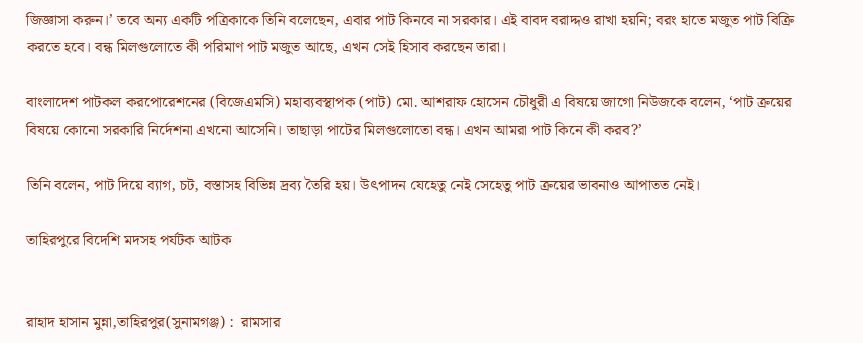জিজ্ঞাসা করুন।’ তবে অন্য একটি পত্রিকাকে তিনি বলেছেন, এবার পাট কিনবে না সরকার। এই বাবদ বরাদ্দও রাখা হয়নি; বরং হাতে মজুত পাট বিক্রি করতে হবে। বন্ধ মিলগুলোতে কী পরিমাণ পাট মজুত আছে, এখন সেই হিসাব করছেন তারা।

বাংলাদেশ পাটকল করপোরেশনের (বিজেএমসি) মহাব্যবস্থাপক (পাট) মো. আশরাফ হোসেন চৌধুরী এ বিষয়ে জাগো নিউজকে বলেন, ‘পাট ক্রয়ের বিষয়ে কোনো সরকারি নির্দেশনা এখনো আসেনি। তাছাড়া পাটের মিলগুলোতো বন্ধ। এখন আমরা পাট কিনে কী করব?’

তিনি বলেন, পাট দিয়ে ব্যাগ, চট, বস্তাসহ বিভিন্ন দ্রব্য তৈরি হয়। উৎপাদন যেহেতু নেই সেহেতু পাট ক্রয়ের ভাবনাও আপাতত নেই।

তাহিরপুরে বিদেশি মদসহ পর্যটক আটক


রাহাদ হাসান মুন্না,তাহিরপুর(সুনামগঞ্জ) :  রামসার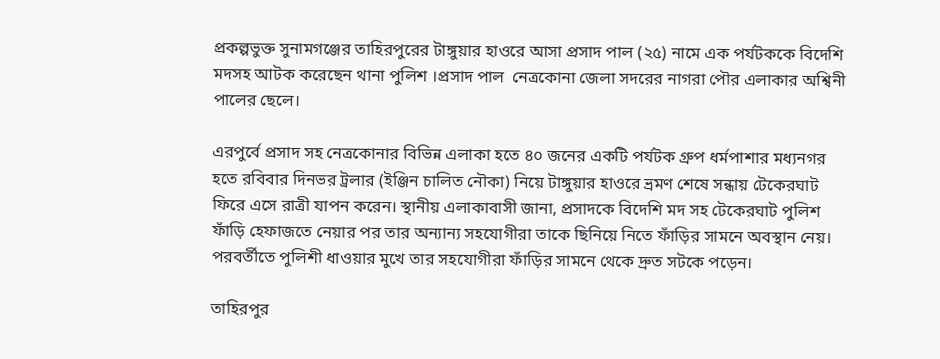প্রকল্পভুক্ত সুনামগঞ্জের তাহিরপুরের টাঙ্গুয়ার হাওরে আসা প্রসাদ পাল (২৫) নামে এক পর্যটককে বিদেশি মদসহ আটক করেছেন থানা পুলিশ ।প্রসাদ পাল  নেত্রকোনা জেলা সদরের নাগরা পৌর এলাকার অশ্বিনী পালের ছেলে।

এরপুর্বে প্রসাদ সহ নেত্রকোনার বিভিন্ন এলাকা হতে ৪০ জনের একটি পর্যটক গ্রুপ ধর্মপাশার মধ্যনগর হতে রবিবার দিনভর ট্রলার (ইঞ্জিন চালিত নৌকা) নিয়ে টাঙ্গুয়ার হাওরে ভ্রমণ শেষে সন্ধায় টেকেরঘাট ফিরে এসে রাত্রী যাপন করেন। স্থানীয় এলাকাবাসী জানা, প্রসাদকে বিদেশি মদ সহ টেকেরঘাট পুলিশ  ফাঁড়ি হেফাজতে নেয়ার পর তার অন্যান্য সহযোগীরা তাকে ছিনিয়ে নিতে ফাঁড়ির সামনে অবস্থান নেয়। পরবর্তীতে পুলিশী ধাওয়ার মুখে তার সহযোগীরা ফাঁড়ির সামনে থেকে দ্রুত সটকে পড়েন।

তাহিরপুর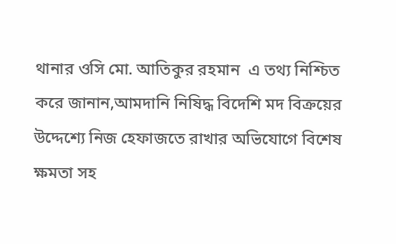থানার ওসি মো. আতিকুর রহমান  এ তথ্য নিশ্চিত করে জানান,আমদানি নিষিদ্ধ বিদেশি মদ বিক্রয়ের উদ্দেশ্যে নিজ হেফাজতে রাখার অভিযোগে বিশেষ ক্ষমতা সহ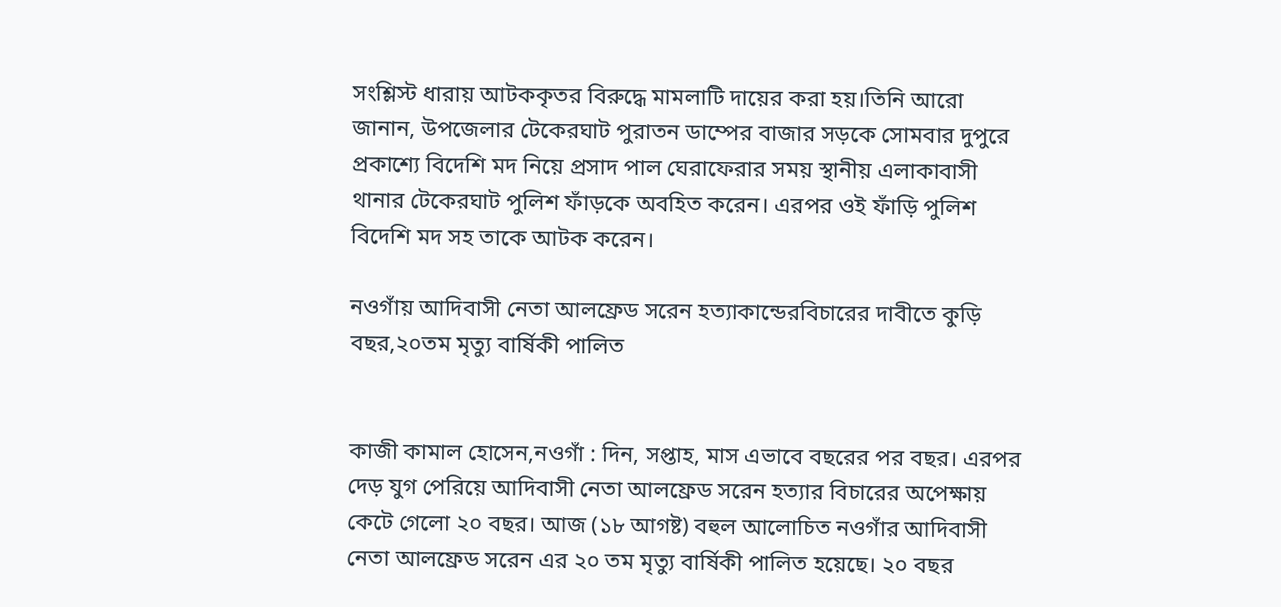সংশ্লিস্ট ধারায় আটককৃতর বিরুদ্ধে মামলাটি দায়ের করা হয়।তিনি আরো জানান, উপজেলার টেকেরঘাট পুরাতন ডাম্পের বাজার সড়কে সোমবার দুপুরে প্রকাশ্যে বিদেশি মদ নিয়ে প্রসাদ পাল ঘেরাফেরার সময় স্থানীয় এলাকাবাসী থানার টেকেরঘাট পুলিশ ফাঁড়কে অবহিত করেন। এরপর ওই ফাঁড়ি পুলিশ বিদেশি মদ সহ তাকে আটক করেন।

নওগাঁয় আদিবাসী নেতা আলফ্রেড সরেন হত্যাকান্ডেরবিচারের দাবীতে কুড়ি বছর,২০তম মৃত্যু বার্ষিকী পালিত


কাজী কামাল হোসেন,নওগাঁ : দিন, সপ্তাহ, মাস এভাবে বছরের পর বছর। এরপর দেড় যুগ পেরিয়ে আদিবাসী নেতা আলফ্রেড সরেন হত্যার বিচারের অপেক্ষায় কেটে গেলো ২০ বছর। আজ (১৮ আগষ্ট) বহুল আলোচিত নওগাঁর আদিবাসী নেতা আলফ্রেড সরেন এর ২০ তম মৃত্যু বার্ষিকী পালিত হয়েছে। ২০ বছর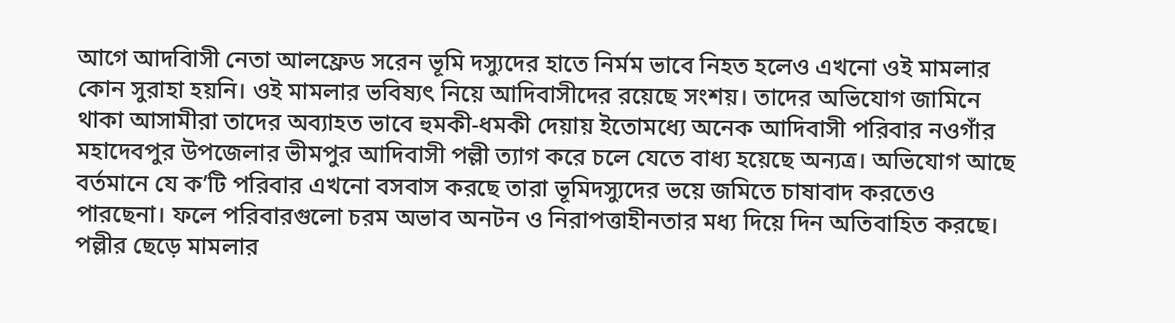আগে আদবিাসী নেতা আলফ্রেড সরেন ভূমি দস্যুদের হাতে নির্মম ভাবে নিহত হলেও এখনো ওই মামলার কোন সুরাহা হয়নি। ওই মামলার ভবিষ্যৎ নিয়ে আদিবাসীদের রয়েছে সংশয়। তাদের অভিযোগ জামিনে থাকা আসামীরা তাদের অব্যাহত ভাবে হুমকী-ধমকী দেয়ায় ইতোমধ্যে অনেক আদিবাসী পরিবার নওগাঁর মহাদেবপুর উপজেলার ভীমপুর আদিবাসী পল্লী ত্যাগ করে চলে যেতে বাধ্য হয়েছে অন্যত্র। অভিযোগ আছে বর্তমানে যে ক’টি পরিবার এখনো বসবাস করছে তারা ভূমিদস্যুদের ভয়ে জমিতে চাষাবাদ করতেও পারছেনা। ফলে পরিবারগুলো চরম অভাব অনটন ও নিরাপত্তাহীনতার মধ্য দিয়ে দিন অতিবাহিত করছে। পল্লীর ছেড়ে মামলার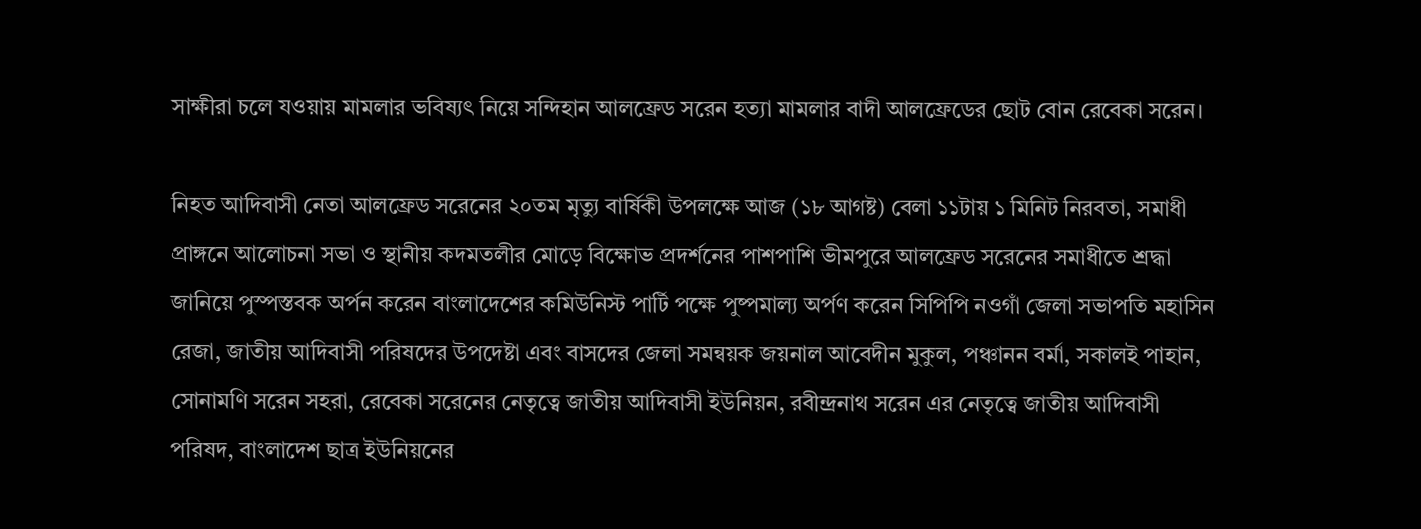সাক্ষীরা চলে যওয়ায় মামলার ভবিষ্যৎ নিয়ে সন্দিহান আলফ্রেড সরেন হত্যা মামলার বাদী আলফ্রেডের ছোট বোন রেবেকা সরেন।

নিহত আদিবাসী নেতা আলফ্রেড সরেনের ২০তম মৃত্যু বার্ষিকী উপলক্ষে আজ (১৮ আগষ্ট) বেলা ১১টায় ১ মিনিট নিরবতা, সমাধী প্রাঙ্গনে আলোচনা সভা ও স্থানীয় কদমতলীর মোড়ে বিক্ষোভ প্রদর্শনের পাশপাশি ভীমপুরে আলফ্রেড সরেনের সমাধীতে শ্রদ্ধা জানিয়ে পুস্পস্তবক অর্পন করেন বাংলাদেশের কমিউনিস্ট পার্টি পক্ষে পুষ্পমাল্য অর্পণ করেন সিপিপি নওগাঁ জেলা সভাপতি মহাসিন রেজা, জাতীয় আদিবাসী পরিষদের উপদেষ্টা এবং বাসদের জেলা সমন্বয়ক জয়নাল আবেদীন মুকুল, পঞ্চানন বর্মা, সকালই পাহান, সোনামণি সরেন সহরা, রেবেকা সরেনের নেতৃত্বে জাতীয় আদিবাসী ইউনিয়ন, রবীন্দ্রনাথ সরেন এর নেতৃত্বে জাতীয় আদিবাসী পরিষদ, বাংলাদেশ ছাত্র ইউনিয়নের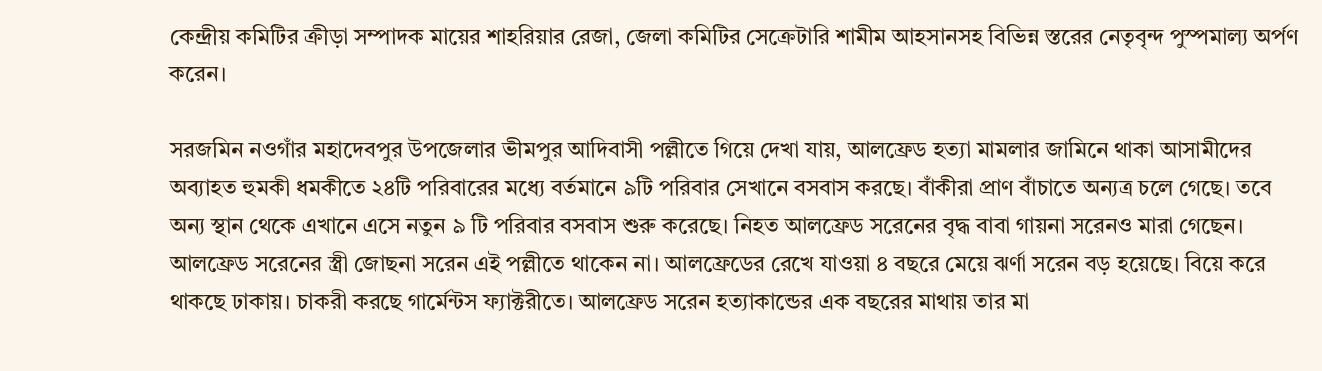কেন্দ্রীয় কমিটির ক্রীড়া সম্পাদক মায়ের শাহরিয়ার রেজা, জেলা কমিটির সেক্রেটারি শামীম আহসানসহ বিভিন্ন স্তরের নেতৃবৃন্দ পুস্পমাল্য অর্পণ করেন।

সরজমিন নওগাঁর মহাদেবপুর উপজেলার ভীমপুর আদিবাসী পল্লীতে গিয়ে দেখা যায়, আলফ্রেড হত্যা মামলার জামিনে থাকা আসামীদের অব্যাহত হুমকী ধমকীতে ২৪টি পরিবারের মধ্যে বর্তমানে ৯টি পরিবার সেখানে বসবাস করছে। বাঁকীরা প্রাণ বাঁচাতে অন্যত্র চলে গেছে। তবে অন্য স্থান থেকে এখানে এসে নতুন ৯ টি পরিবার বসবাস শুরু করেছে। নিহত আলফ্রেড সরেনের বৃদ্ধ বাবা গায়না সরেনও মারা গেছেন। আলফ্রেড সরেনের স্ত্রী জোছনা সরেন এই পল্লীতে থাকেন না। আলফ্রেডের রেখে যাওয়া ৪ বছরে মেয়ে ঝর্ণা সরেন বড় হয়েছে। বিয়ে করে থাকছে ঢাকায়। চাকরী করছে গার্মেন্টস ফ্যাক্টরীতে। আলফ্রেড সরেন হত্যাকান্ডের এক বছরের মাথায় তার মা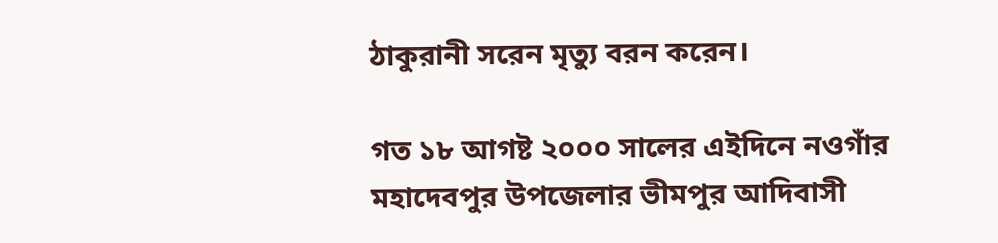ঠাকুরানী সরেন মৃত্যু বরন করেন।

গত ১৮ আগষ্ট ২০০০ সালের এইদিনে নওগাঁর মহাদেবপুর উপজেলার ভীমপুর আদিবাসী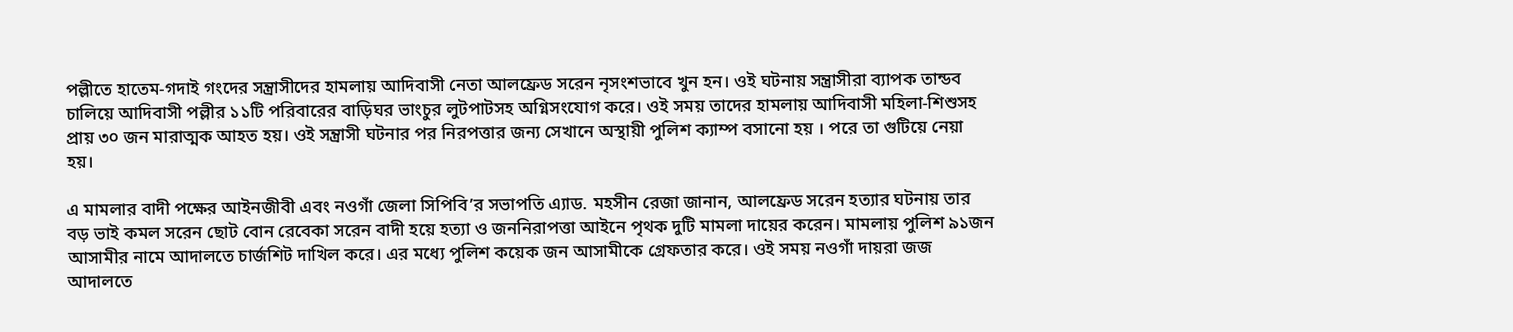পল্লীতে হাতেম-গদাই গংদের সন্ত্রাসীদের হামলায় আদিবাসী নেতা আলফ্রেড সরেন নৃসংশভাবে খুন হন। ওই ঘটনায় সন্ত্রাসীরা ব্যাপক তান্ডব চালিয়ে আদিবাসী পল্লীর ১১টি পরিবারের বাড়িঘর ভাংচুর লুটপাটসহ অগ্নিসংযোগ করে। ওই সময় তাদের হামলায় আদিবাসী মহিলা-শিশুসহ প্রায় ৩০ জন মারাত্মক আহত হয়। ওই সন্ত্রাসী ঘটনার পর নিরপত্তার জন্য সেখানে অস্থায়ী পুলিশ ক্যাম্প বসানো হয় । পরে তা গুটিয়ে নেয়া হয়।

এ মামলার বাদী পক্ষের আইনজীবী এবং নওগাঁ জেলা সিপিবি’র সভাপতি এ্যাড. মহসীন রেজা জানান, আলফ্রেড সরেন হত্যার ঘটনায় তার বড় ভাই কমল সরেন ছোট বোন রেবেকা সরেন বাদী হয়ে হত্যা ও জননিরাপত্তা আইনে পৃথক দুটি মামলা দায়ের করেন। মামলায় পুলিশ ৯১জন আসামীর নামে আদালতে চার্জশিট দাখিল করে। এর মধ্যে পুলিশ কয়েক জন আসামীকে গ্রেফতার করে। ওই সময় নওগাঁ দায়রা জজ আদালতে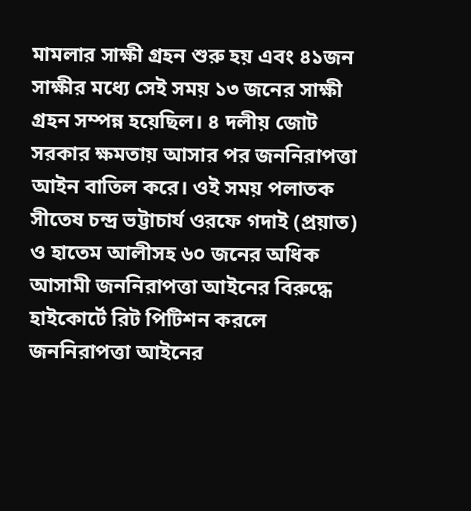মামলার সাক্ষী গ্রহন শুরু হয় এবং ৪১জন সাক্ষীর মধ্যে সেই সময় ১৩ জনের সাক্ষী গ্রহন সম্পন্ন হয়েছিল। ৪ দলীয় জোট সরকার ক্ষমতায় আসার পর জননিরাপত্তা আইন বাতিল করে। ওই সময় পলাতক সীতেষ চন্দ্র ভট্টাচার্য ওরফে গদাই (প্রয়াত) ও হাতেম আলীসহ ৬০ জনের অধিক আসামী জননিরাপত্তা আইনের বিরুদ্ধে হাইকোর্টে রিট পিটিশন করলে জননিরাপত্তা আইনের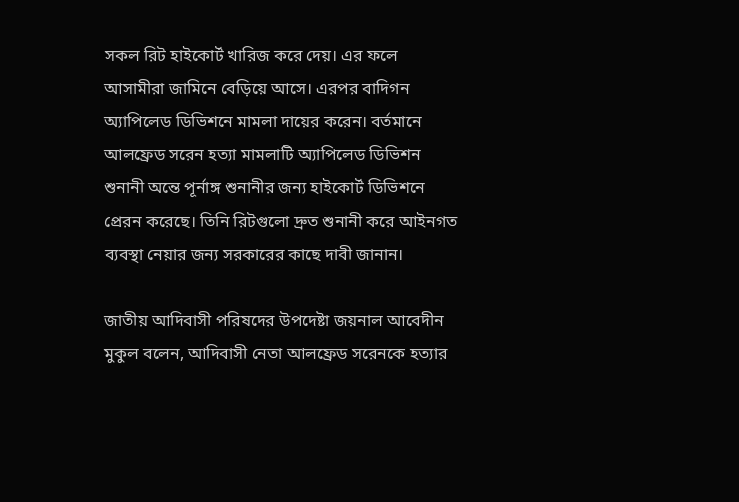সকল রিট হাইকোর্ট খারিজ করে দেয়। এর ফলে আসামীরা জামিনে বেড়িয়ে আসে। এরপর বাদিগন অ্যাপিলেড ডিভিশনে মামলা দায়ের করেন। বর্তমানে আলফ্রেড সরেন হত্যা মামলাটি অ্যাপিলেড ডিভিশন শুনানী অন্তে পূর্নাঙ্গ শুনানীর জন্য হাইকোর্ট ডিভিশনে প্রেরন করেছে। তিনি রিটগুলো দ্রুত শুনানী করে আইনগত ব্যবস্থা নেয়ার জন্য সরকারের কাছে দাবী জানান।

জাতীয় আদিবাসী পরিষদের উপদেষ্টা জয়নাল আবেদীন মুকুল বলেন, আদিবাসী নেতা আলফ্রেড সরেনকে হত্যার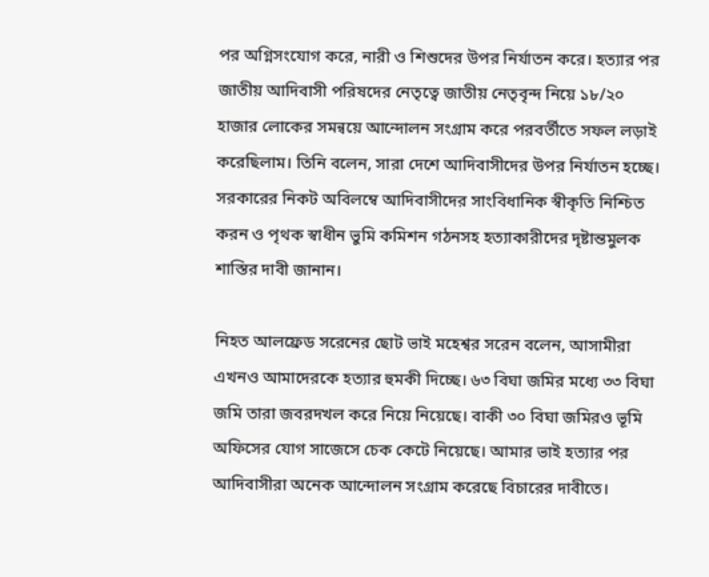পর অগ্নিসংযোগ করে, নারী ও শিশুদের উপর নির্যাতন করে। হত্যার পর জাতীয় আদিবাসী পরিষদের নেতৃত্বে জাতীয় নেতৃবৃন্দ নিয়ে ১৮/২০ হাজার লোকের সমন্বয়ে আন্দোলন সংগ্রাম করে পরবর্তীতে সফল লড়াই করেছিলাম। তিনি বলেন, সারা দেশে আদিবাসীদের উপর নির্যাতন হচ্ছে। সরকারের নিকট অবিলম্বে আদিবাসীদের সাংবিধানিক স্বীকৃতি নিশ্চিত করন ও পৃথক স্বাধীন ভুমি কমিশন গঠনসহ হত্যাকারীদের দৃষ্টান্তমুলক শাস্তির দাবী জানান।

নিহত আলফ্রেড সরেনের ছোট ভাই মহেশ্বর সরেন বলেন, আসামীরা এখনও আমাদেরকে হত্যার হুমকী দিচ্ছে। ৬৩ বিঘা জমির মধ্যে ৩৩ বিঘা জমি তারা জবরদখল করে নিয়ে নিয়েছে। বাকী ৩০ বিঘা জমিরও ভূমি অফিসের যোগ সাজেসে চেক কেটে নিয়েছে। আমার ভাই হত্যার পর আদিবাসীরা অনেক আন্দোলন সংগ্রাম করেছে বিচারের দাবীতে।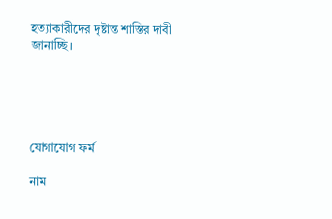হত্যাকারীদের দৃষ্টান্ত শাস্তির দাবী জানাচ্ছি।





যোগাযোগ ফর্ম

নাম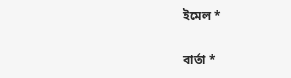ইমেল *

বার্তা *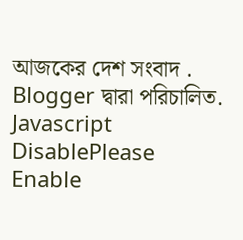আজকের দেশ সংবাদ . Blogger দ্বারা পরিচালিত.
Javascript DisablePlease Enable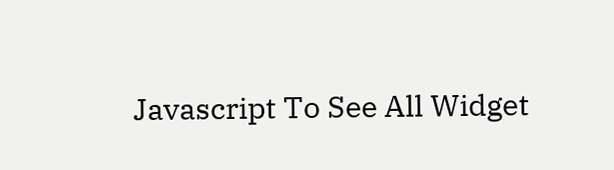Javascript To See All Widget